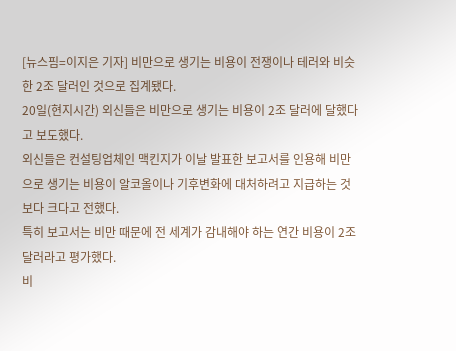[뉴스핌=이지은 기자] 비만으로 생기는 비용이 전쟁이나 테러와 비슷한 2조 달러인 것으로 집계됐다.
20일(현지시간) 외신들은 비만으로 생기는 비용이 2조 달러에 달했다고 보도했다.
외신들은 컨설팅업체인 맥킨지가 이날 발표한 보고서를 인용해 비만으로 생기는 비용이 알코올이나 기후변화에 대처하려고 지급하는 것보다 크다고 전했다.
특히 보고서는 비만 때문에 전 세계가 감내해야 하는 연간 비용이 2조 달러라고 평가했다.
비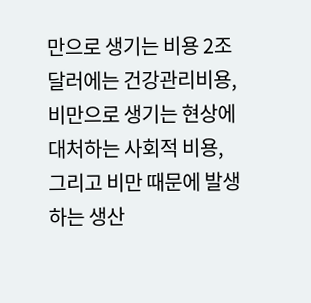만으로 생기는 비용 2조 달러에는 건강관리비용, 비만으로 생기는 현상에 대처하는 사회적 비용, 그리고 비만 때문에 발생하는 생산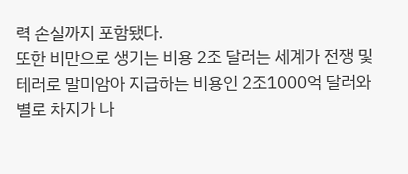력 손실까지 포함됐다.
또한 비만으로 생기는 비용 2조 달러는 세계가 전쟁 및 테러로 말미암아 지급하는 비용인 2조1000억 달러와 별로 차지가 나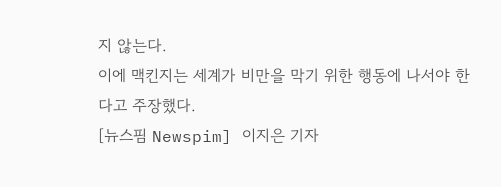지 않는다.
이에 맥킨지는 세계가 비만을 막기 위한 행동에 나서야 한다고 주장했다.
[뉴스핌 Newspim] 이지은 기자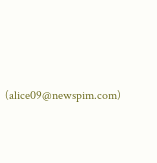(alice09@newspim.com)